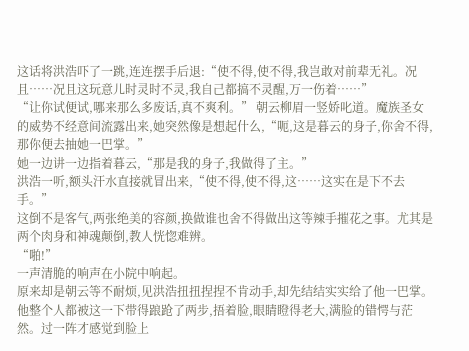这话将洪浩吓了一跳,连连摆手后退:“使不得,使不得,我岂敢对前辈无礼。况且……况且这玩意儿时灵时不灵,我自己都搞不灵醒,万一伤着……”
“让你试便试,哪来那么多废话,真不爽利。” 朝云柳眉一竖娇叱道。魔族圣女的威势不经意间流露出来,她突然像是想起什么,“呃,这是暮云的身子,你舍不得,那你便去抽她一巴掌。”
她一边讲一边指着暮云,“那是我的身子,我做得了主。”
洪浩一听,额头汗水直接就冒出来,“使不得,使不得,这……这实在是下不去手。”
这倒不是客气,两张绝美的容颜,换做谁也舍不得做出这等辣手摧花之事。尤其是两个肉身和神魂颠倒,教人恍惚难辨。
“啪!”
一声清脆的响声在小院中响起。
原来却是朝云等不耐烦,见洪浩扭扭捏捏不肯动手,却先结结实实给了他一巴掌。
他整个人都被这一下带得踉跄了两步,捂着脸,眼睛瞪得老大,满脸的错愕与茫然。过一阵才感觉到脸上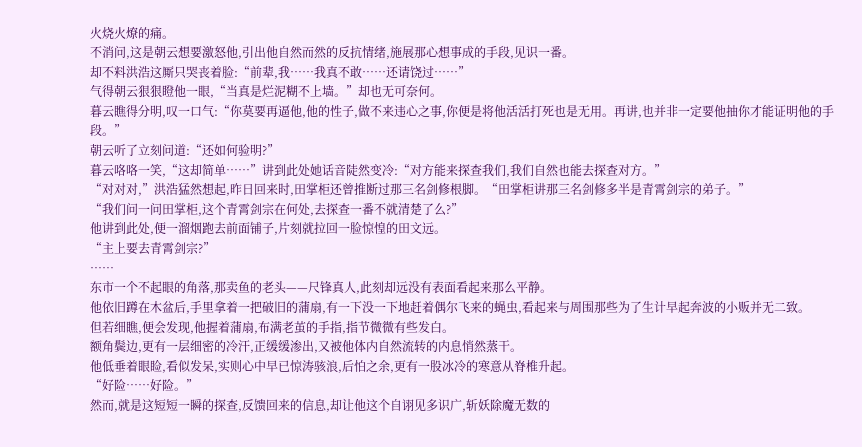火烧火燎的痛。
不消问,这是朝云想要激怒他,引出他自然而然的反抗情绪,施展那心想事成的手段,见识一番。
却不料洪浩这厮只哭丧着脸:“前辈,我……我真不敢……还请饶过……”
气得朝云狠狠瞪他一眼,“当真是烂泥糊不上墙。”却也无可奈何。
暮云瞧得分明,叹一口气:“你莫要再逼他,他的性子,做不来违心之事,你便是将他活活打死也是无用。再讲,也并非一定要他抽你才能证明他的手段。”
朝云听了立刻问道:“还如何验明?”
暮云咯咯一笑,“这却简单……”讲到此处她话音陡然变冷:“对方能来探查我们,我们自然也能去探查对方。”
“对对对,”洪浩猛然想起,昨日回来时,田掌柜还曾推断过那三名剑修根脚。“田掌柜讲那三名剑修多半是青霄剑宗的弟子。”
“我们问一问田掌柜,这个青霄剑宗在何处,去探查一番不就清楚了么?”
他讲到此处,便一溜烟跑去前面铺子,片刻就拉回一脸惊惶的田文远。
“主上要去青霄剑宗?”
……
东市一个不起眼的角落,那卖鱼的老头——尺锋真人,此刻却远没有表面看起来那么平静。
他依旧蹲在木盆后,手里拿着一把破旧的蒲扇,有一下没一下地赶着偶尔飞来的蝇虫,看起来与周围那些为了生计早起奔波的小贩并无二致。
但若细瞧,便会发现,他握着蒲扇,布满老茧的手指,指节微微有些发白。
额角鬓边,更有一层细密的冷汗,正缓缓渗出,又被他体内自然流转的内息悄然蒸干。
他低垂着眼睑,看似发呆,实则心中早已惊涛骇浪,后怕之余,更有一股冰冷的寒意从脊椎升起。
“好险……好险。”
然而,就是这短短一瞬的探查,反馈回来的信息,却让他这个自诩见多识广,斩妖除魔无数的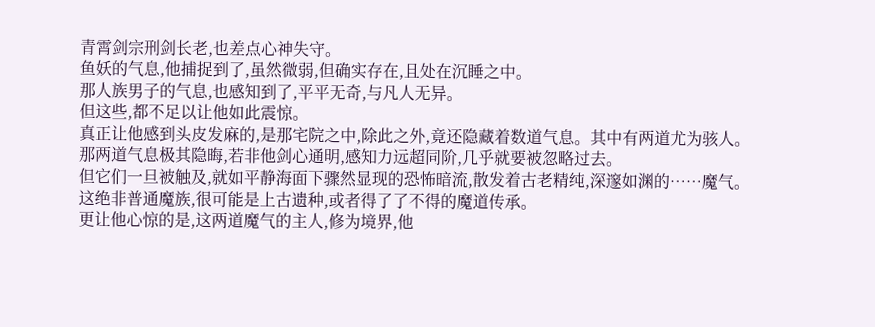青霄剑宗刑剑长老,也差点心神失守。
鱼妖的气息,他捕捉到了,虽然微弱,但确实存在,且处在沉睡之中。
那人族男子的气息,也感知到了,平平无奇,与凡人无异。
但这些,都不足以让他如此震惊。
真正让他感到头皮发麻的,是那宅院之中,除此之外,竟还隐藏着数道气息。其中有两道尤为骇人。
那两道气息极其隐晦,若非他剑心通明,感知力远超同阶,几乎就要被忽略过去。
但它们一旦被触及,就如平静海面下骤然显现的恐怖暗流,散发着古老精纯,深邃如渊的……魔气。
这绝非普通魔族,很可能是上古遗种,或者得了了不得的魔道传承。
更让他心惊的是,这两道魔气的主人,修为境界,他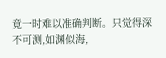竟一时难以准确判断。只觉得深不可测,如渊似海,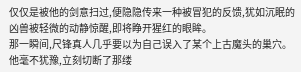仅仅是被他的剑意扫过,便隐隐传来一种被冒犯的反馈,犹如沉眠的凶兽被轻微的动静惊醒,即将睁开猩红的眼眸。
那一瞬间,尺锋真人几乎要以为自己误入了某个上古魔头的巢穴。
他毫不犹豫,立刻切断了那缕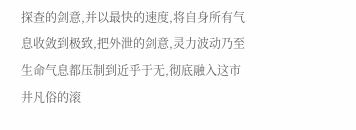探查的剑意,并以最快的速度,将自身所有气息收敛到极致,把外泄的剑意,灵力波动乃至生命气息都压制到近乎于无,彻底融入这市井凡俗的滚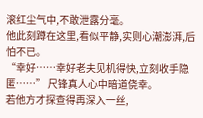滚红尘气中,不敢泄露分毫。
他此刻蹲在这里,看似平静,实则心潮澎湃,后怕不已。
“幸好……幸好老夫见机得快,立刻收手隐匿……” 尺锋真人心中暗道侥幸。
若他方才探查得再深入一丝,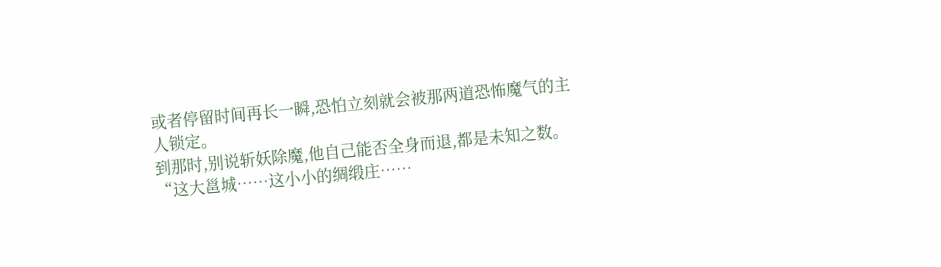或者停留时间再长一瞬,恐怕立刻就会被那两道恐怖魔气的主人锁定。
到那时,别说斩妖除魔,他自己能否全身而退,都是未知之数。
“这大邕城……这小小的绸缎庄……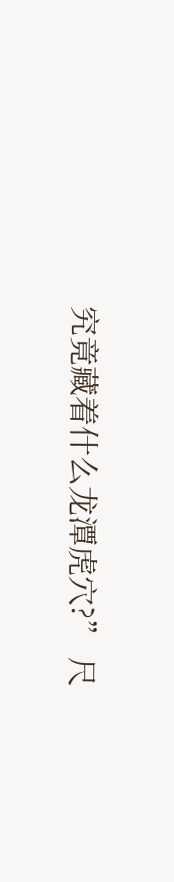究竟藏着什么龙潭虎穴?” 尺